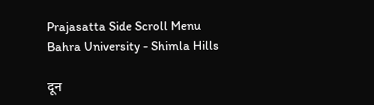Prajasatta Side Scroll Menu
Bahra University - Shimla Hills

दून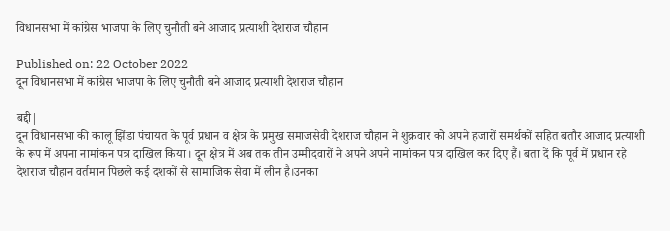विधानसभा में कांग्रेस भाजपा के लिए चुनौती बने आजाद प्रत्याशी देशराज चौहान

Published on: 22 October 2022
दून विधानसभा में कांग्रेस भाजपा के लिए चुनौती बने आजाद प्रत्याशी देशराज चौहान

बद्दी|
दून विधानसभा की कालू झिंडा पंचायत के पूर्व प्रधान व क्षेत्र के प्रमुख समाजसेवी देशराज चौहान ने शुक्रवार को अपने हजारों समर्थकों सहित बतौर आजाद प्रत्याशी के रूप में अपना नामांकन पत्र दाखिल किया। दून क्षेत्र में अब तक तीन उम्मीदवारों ने अपने अपने नामांकन पत्र दाखिल कर दिए हैं। बता दें कि पूर्व में प्रधान रहे देशराज चौहान वर्तमान पिछले कई दशकों से सामाजिक सेवा में लीन है।उनका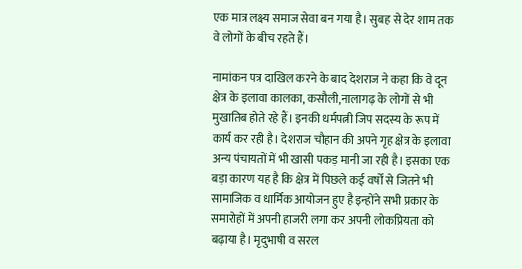एक मात्र लक्ष्य समाज सेवा बन गया है। सुबह से देर शाम तक वे लोगों के बीच रहते हैं।

नामांकन पत्र दाखिल करने के बाद देशराज ने कहा कि वे दून क्षेत्र के इलावा कालका, कसौली,नालागढ़ के लोगों से भी मुखातिब होते रहे हैं। इनकी धर्मपत्नी जिप सदस्य के रूप में कार्य कर रही है। देशराज चौहान की अपने गृह क्षेत्र के इलावा अन्य पंचायतों में भी खासी पकड़ मानी जा रही है। इसका एक बड़ा कारण यह है कि क्षेत्र में पिछले कई वर्षों से जितने भी सामाजिक व धार्मिक आयोजन हुए है इन्होंने सभी प्रकार के समारोहों में अपनी हाजरी लगा कर अपनी लोकप्रियता को बढ़ाया है। मृदुभाषी व सरल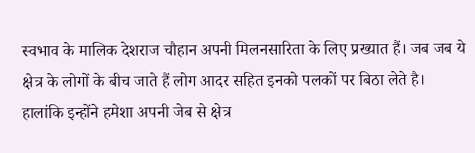स्वभाव के मालिक देशराज चौहान अपनी मिलनसारिता के लिए प्रख्यात हैं। जब जब ये क्षेत्र के लोगों के बीच जाते हैं लोग आदर सहित इनको पलकों पर बिठा लेते है। हालांकि इन्होंने हमेशा अपनी जेब से क्षेत्र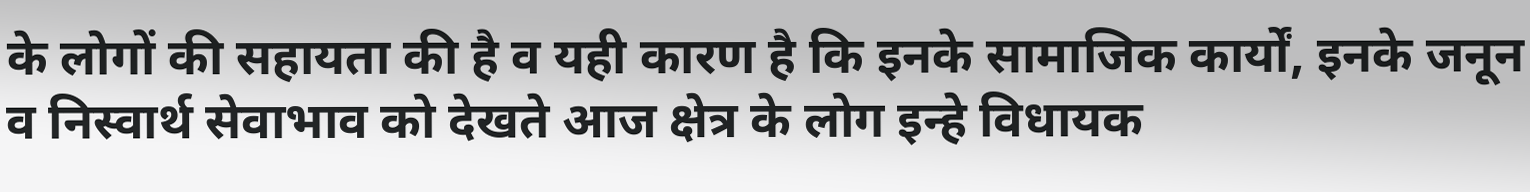के लोगों की सहायता की है व यही कारण है कि इनके सामाजिक कार्यों, इनके जनून व निस्वार्थ सेवाभाव को देखते आज क्षेत्र के लोग इन्हे विधायक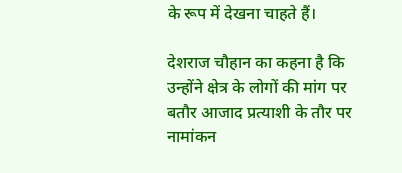के रूप में देखना चाहते हैं।

देशराज चौहान का कहना है कि उन्होंने क्षेत्र के लोगों की मांग पर बतौर आजाद प्रत्याशी के तौर पर नामांकन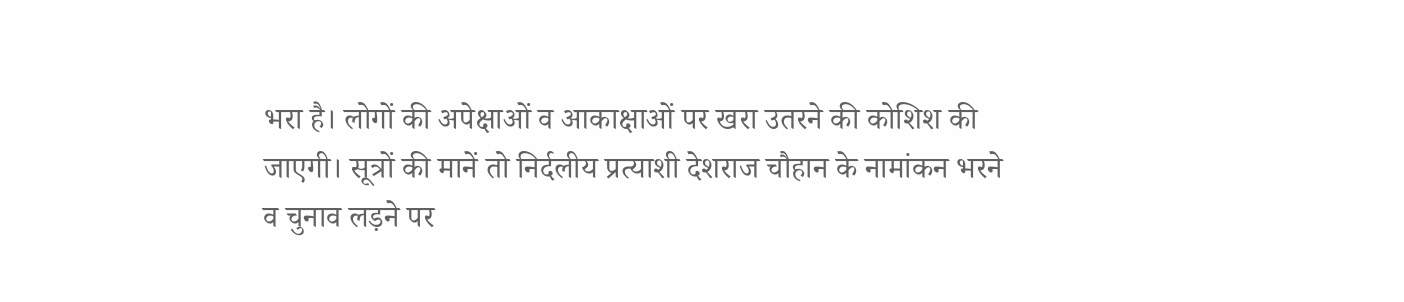भरा है। लोगों की अपेक्षाओं व आकाक्षाओं पर खरा उतरने की कोशिश की जाएगी। सूत्रों की मानें तो निर्दलीय प्रत्याशी देशराज चौहान के नामांकन भरने व चुनाव लड़ने पर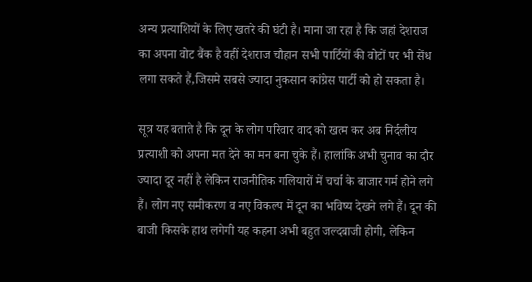अन्य प्रत्याशियों के लिए खतरे की घंटी है। माना जा रहा है कि जहां देशराज का अपना वोट बैंक है वहीं देशराज चौहान सभी पार्टियों की वोटों पर भी सेंध लगा सकते हैं,जिसमे सबसे ज्यादा नुकसान कांग्रेस पार्टी को हो सकता है।

सूत्र यह बताते है कि दून के लोग परिवार वाद को खत्म कर अब निर्दलीय प्रत्याशी को अपना मत देने का मन बना चुके हैं। हालांकि अभी चुनाव का दौर ज्यादा दूर नहीं है लेकिन राजनीतिक गलियारों में चर्चा के बाजार गर्म होने लगे हैं। लोग नए समीकरण व नए विकल्प में दून का भविष्य देखने लगे हैं। दून की बाजी किसके हाथ लगेगी यह कहना अभी बहुत जल्दबाजी होगी, लेकिन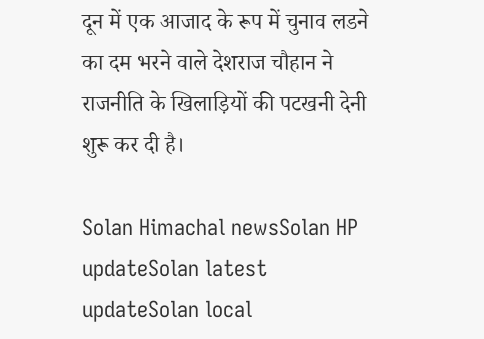दून में एक आजाद के रूप में चुनाव लडने का दम भरने वाले देशराज चौहान ने राजनीति के खिलाड़ियों की पटखनी देनी शुरू कर दी है।

Solan Himachal newsSolan HP updateSolan latest updateSolan local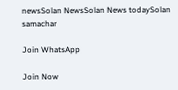newsSolan NewsSolan News todaySolan samachar

Join WhatsApp

Join Now